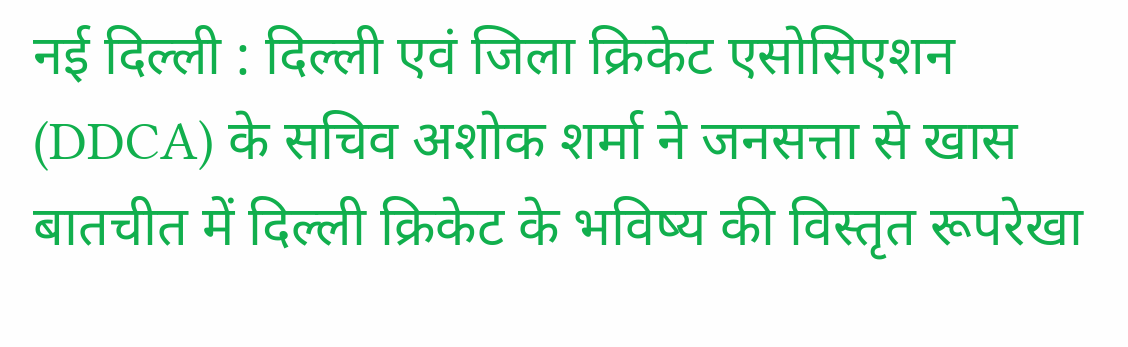नई दिल्ली : दिल्ली एवं जिला क्रिकेट एसोसिएशन (DDCA) के सचिव अशोक शर्मा ने जनसत्ता से खास बातचीत में दिल्ली क्रिकेट के भविष्य की विस्तृत रूपरेखा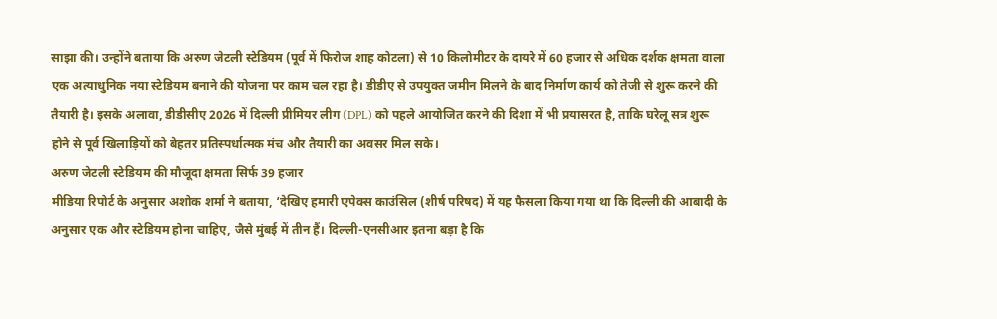साझा की। उन्होंने बताया कि अरुण जेटली स्टेडियम (पूर्व में फिरोज शाह कोटला) से 10 किलोमीटर के दायरे में 60 हजार से अधिक दर्शक क्षमता वाला एक अत्याधुनिक नया स्टेडियम बनाने की योजना पर काम चल रहा है। डीडीए से उपयुक्त जमीन मिलने के बाद निर्माण कार्य को तेजी से शुरू करने की तैयारी है। इसके अलावा, डीडीसीए 2026 में दिल्ली प्रीमियर लीग (DPL) को पहले आयोजित करने की दिशा में भी प्रयासरत है, ताकि घरेलू सत्र शुरू होने से पूर्व खिलाड़ियों को बेहतर प्रतिस्पर्धात्मक मंच और तैयारी का अवसर मिल सके।
अरुण जेटली स्टेडियम की मौजूदा क्षमता सिर्फ 39 हजार
मीडिया रिपोर्ट के अनुसार अशोक शर्मा ने बताया, ‘देखिए हमारी एपेक्स काउंसिल (शीर्ष परिषद) में यह फैसला किया गया था कि दिल्ली की आबादी के अनुसार एक और स्टेडियम होना चाहिए, जैसे मुंबई में तीन हैं। दिल्ली-एनसीआर इतना बड़ा है कि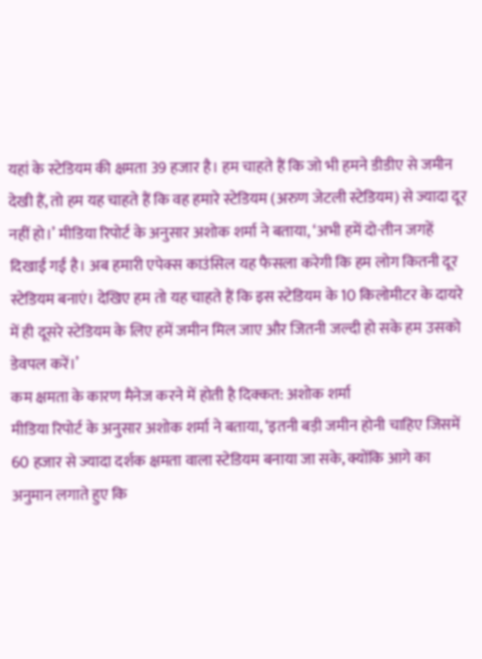यहां के स्टेडियम की क्षमता 39 हजार है। हम चाहते हैं कि जो भी हमने डीडीए से जमीन देखी हैं, तो हम यह चाहते हैं कि वह हमारे स्टेडियम (अरुण जेटली स्टेडियम) से ज्यादा दूर नहीं हो।’ मीडिया रिपोर्ट के अनुसार अशोक शर्मा ने बताया, ‘अभी हमें दो-तीन जगहें दिखाईं गईं है। अब हमारी एपेक्स काउंसिल यह फैसला करेगी कि हम लोग कितनी दूर स्टेडियम बनाएं। देखिए हम तो यह चाहते हैं कि इस स्टेडियम के 10 किलोमीटर के दायरे में ही दूसरे स्टेडियम के लिए हमें जमीन मिल जाए और जितनी जल्दी हो सके हम उसको डेवपल करें।’
कम क्षमता के कारण मैनेज करने में होती है दिक्कत: अशोक शर्मा
मीडिया रिपोर्ट के अनुसार अशोक शर्मा ने बताया, ‘इतनी बड़ी जमीन होनी चाहिए जिसमें 60 हजार से ज्यादा दर्शक क्षमता वाला स्टेडियम बनाया जा सके, क्योंकि आगे का अनुमान लगाते हुए कि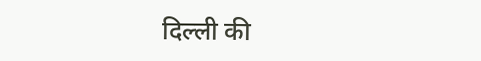दिल्ली की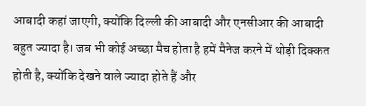आबादी कहां जाएगी, क्योंकि दिल्ली की आबादी और एनसीआर की आबादी बहुत ज्यादा है। जब भी कोई अच्छा मैच होता है हमें मैनेज करने में थोड़ी दिक्कत होती है, क्योंकि देखने वाले ज्यादा होते हैं और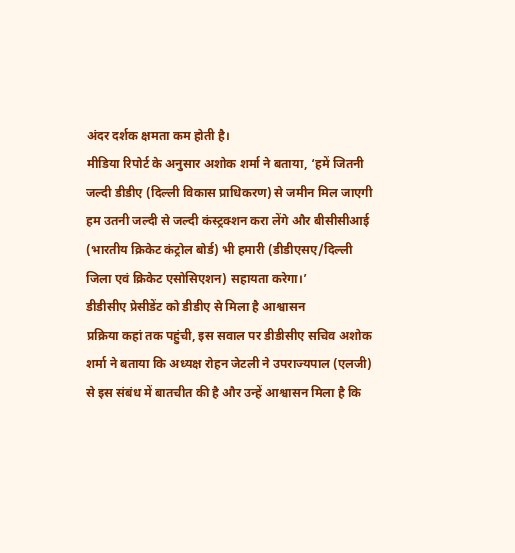अंदर दर्शक क्षमता कम होती है।
मीडिया रिपोर्ट के अनुसार अशोक शर्मा ने बताया, ‘हमें जितनी जल्दी डीडीए (दिल्ली विकास प्राधिकरण) से जमीन मिल जाएगी हम उतनी जल्दी से जल्दी कंस्ट्रक्शन करा लेंगे और बीसीसीआई (भारतीय क्रिकेट कंट्रोल बोर्ड) भी हमारी (डीडीएसए/दिल्ली जिला एवं क्रिकेट एसोसिएशन) सहायता करेगा।’
डीडीसीए प्रेसीडेंट को डीडीए से मिला है आश्वासन
प्रक्रिया कहां तक पहुंची, इस सवाल पर डीडीसीए सचिव अशोक शर्मा ने बताया कि अध्यक्ष रोहन जेटली ने उपराज्यपाल (एलजी) से इस संबंध में बातचीत की है और उन्हें आश्वासन मिला है कि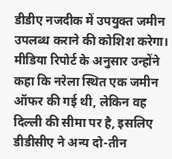डीडीए नजदीक में उपयुक्त जमीन उपलब्ध कराने की कोशिश करेगा। मीडिया रिपोर्ट के अनुसार उन्होंने कहा कि नरेला स्थित एक जमीन ऑफर की गई थी, लेकिन वह दिल्ली की सीमा पर है, इसलिए डीडीसीए ने अन्य दो-तीन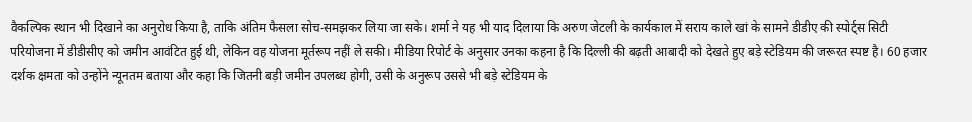वैकल्पिक स्थान भी दिखाने का अनुरोध किया है, ताकि अंतिम फैसला सोच-समझकर लिया जा सके। शर्मा ने यह भी याद दिलाया कि अरुण जेटली के कार्यकाल में सराय काले खां के सामने डीडीए की स्पोर्ट्स सिटी परियोजना में डीडीसीए को जमीन आवंटित हुई थी, लेकिन वह योजना मूर्तरूप नहीं ले सकी। मीडिया रिपोर्ट के अनुसार उनका कहना है कि दिल्ली की बढ़ती आबादी को देखते हुए बड़े स्टेडियम की जरूरत स्पष्ट है। 60 हजार दर्शक क्षमता को उन्होंने न्यूनतम बताया और कहा कि जितनी बड़ी जमीन उपलब्ध होगी, उसी के अनुरूप उससे भी बड़े स्टेडियम के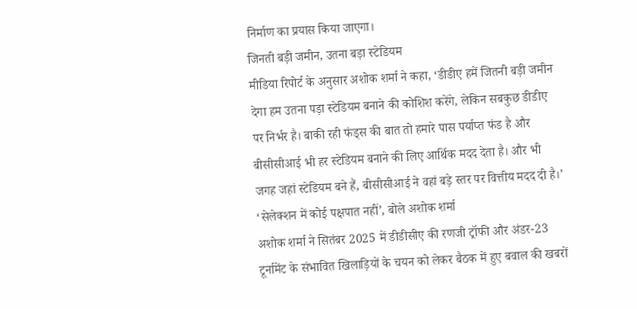निर्माण का प्रयास किया जाएगा।
जिनती बड़ी जमीन, उतना बड़ा स्टेडियम
मीडिया रिपोर्ट के अनुसार अशोक शर्मा ने कहा, ‘डीडीए हमें जितनी बड़ी जमीन देगा हम उतना पड़ा स्टेडियम बनाने की कोशिश करेंगे, लेकिन सबकुछ डीडीए पर निर्भर है। बाकी रही फंड्स की बात तो हमारे पास पर्याप्त फंड है और बीसीसीआई भी हर स्टेडियम बनाने की लिए आर्थिक मदद देता है। और भी जगह जहां स्टेडियम बने हैं, बीसीसीआई ने वहां बड़े स्तर पर वित्तीय मदद दी है।’
‘सेलेक्शन में कोई पक्षपात नहीं’, बोले अशोक शर्मा
अशोक शर्मा ने सितंबर 2025 में डीडीसीए की रणजी ट्रॉफी और अंडर-23 टूर्नामेंट के संभावित खिलाड़ियों के चयन को लेकर बैठक में हुए बवाल की खबरों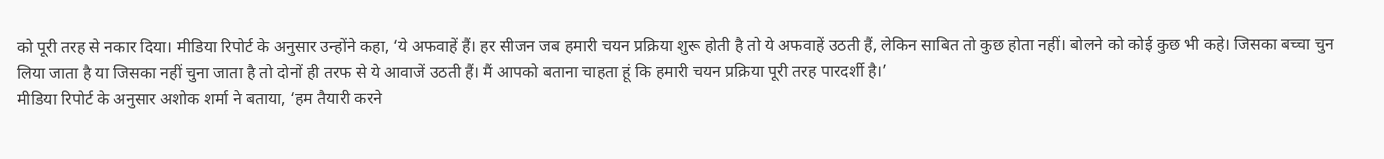को पूरी तरह से नकार दिया। मीडिया रिपोर्ट के अनुसार उन्होंने कहा, ‘ये अफवाहें हैं। हर सीजन जब हमारी चयन प्रक्रिया शुरू होती है तो ये अफवाहें उठती हैं, लेकिन साबित तो कुछ होता नहीं। बोलने को कोई कुछ भी कहे। जिसका बच्चा चुन लिया जाता है या जिसका नहीं चुना जाता है तो दोनों ही तरफ से ये आवाजें उठती हैं। मैं आपको बताना चाहता हूं कि हमारी चयन प्रक्रिया पूरी तरह पारदर्शी है।’
मीडिया रिपोर्ट के अनुसार अशोक शर्मा ने बताया, ‘हम तैयारी करने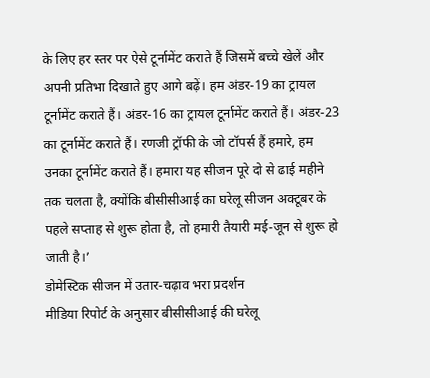के लिए हर स्तर पर ऐसे टूर्नामेंट कराते हैं जिसमें बच्चे खेलें और अपनी प्रतिभा दिखाते हुए आगे बढ़ें। हम अंडर-19 का ट्रायल टूर्नामेंट कराते हैं। अंडर-16 का ट्रायल टूर्नामेंट कराते हैं। अंडर-23 का टूर्नामेंट कराते हैं। रणजी ट्रॉफी के जो टॉपर्स हैं हमारे, हम उनका टूर्नामेंट कराते हैं। हमारा यह सीजन पूरे दो से ढाई महीने तक चलता है, क्योंकि बीसीसीआई का घरेलू सीजन अक्टूबर के पहले सप्ताह से शुरू होता है, तो हमारी तैयारी मई-जून से शुरू हो जाती है।’
डोमेस्टिक सीजन में उतार-चढ़ाव भरा प्रदर्शन
मीडिया रिपोर्ट के अनुसार बीसीसीआई की घरेलू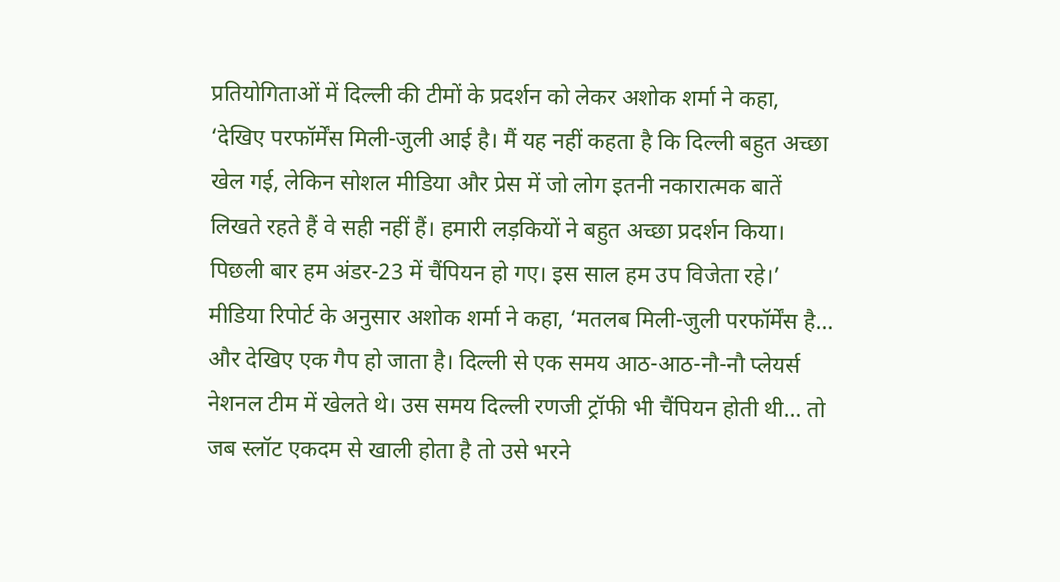प्रतियोगिताओं में दिल्ली की टीमों के प्रदर्शन को लेकर अशोक शर्मा ने कहा, ‘देखिए परफॉर्मेंस मिली-जुली आई है। मैं यह नहीं कहता है कि दिल्ली बहुत अच्छा खेल गई, लेकिन सोशल मीडिया और प्रेस में जो लोग इतनी नकारात्मक बातें लिखते रहते हैं वे सही नहीं हैं। हमारी लड़कियों ने बहुत अच्छा प्रदर्शन किया। पिछली बार हम अंडर-23 में चैंपियन हो गए। इस साल हम उप विजेता रहे।’
मीडिया रिपोर्ट के अनुसार अशोक शर्मा ने कहा, ‘मतलब मिली-जुली परफॉर्मेंस है… और देखिए एक गैप हो जाता है। दिल्ली से एक समय आठ-आठ-नौ-नौ प्लेयर्स नेशनल टीम में खेलते थे। उस समय दिल्ली रणजी ट्रॉफी भी चैंपियन होती थी… तो जब स्लॉट एकदम से खाली होता है तो उसे भरने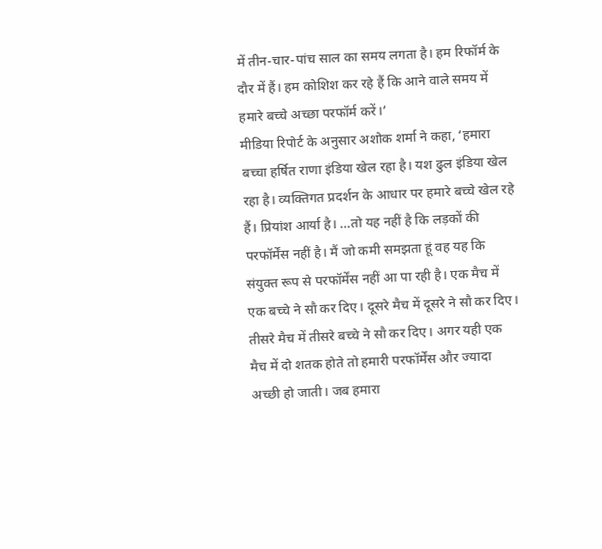में तीन-चार-पांच साल का समय लगता है। हम रिफॉर्म के दौर में हैं। हम कोशिश कर रहे हैं कि आने वाले समय में हमारे बच्चे अच्छा परफॉर्म करें।’
मीडिया रिपोर्ट के अनुसार अशोक शर्मा ने कहा, ‘हमारा बच्चा हर्षित राणा इंडिया खेल रहा है। यश ढुल इंडिया खेल रहा है। व्यक्तिगत प्रदर्शन के आधार पर हमारे बच्चे खेल रहे हैं। प्रियांश आर्या है। …तो यह नहीं है कि लड़कों की परफॉर्मेंस नहीं है। मैं जो कमी समझता हूं वह यह कि संयुक्त रूप से परफॉर्मेंस नहीं आ पा रही है। एक मैच में एक बच्चे ने सौ कर दिए। दूसरे मैच में दूसरे ने सौ कर दिए। तीसरे मैच में तीसरे बच्चे ने सौ कर दिए। अगर यही एक मैच में दो शतक होते तो हमारी परफॉर्मेंस और ज्यादा अच्छी हो जाती। जब हमारा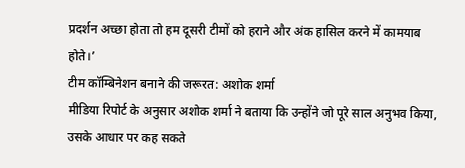प्रदर्शन अच्छा होता तो हम दूसरी टीमों को हराने और अंक हासिल करने में कामयाब होते।’
टीम कॉम्बिनेशन बनाने की जरूरत: अशोक शर्मा
मीडिया रिपोर्ट के अनुसार अशोक शर्मा ने बताया कि उन्होंने जो पूरे साल अनुभव किया, उसके आधार पर कह सकते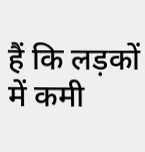हैं कि लड़कों में कमी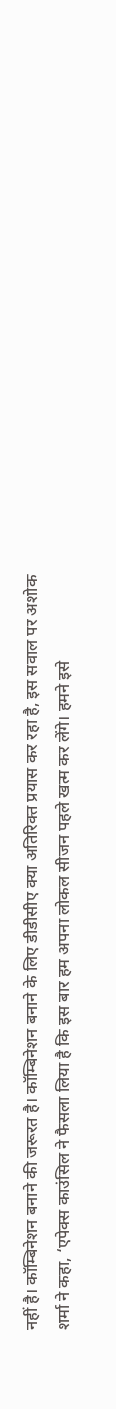नहीं है। कॉम्बिनेशन बनाने की जरूरत है। कॉम्बिनेशन बनाने के लिए डीडीसीए क्या अतिरिक्त प्रयास कर रहा है, इस सवाल पर अशोक शर्मा ने कहा, ‘एपेक्स काउंसिल ने फैसला लिया है कि इस बार हम अपना लोकल सीजन पहले खत्म कर लेंगे। हमने इसे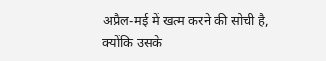अप्रैल-मई में खत्म करने की सोची है, क्योंकि उसके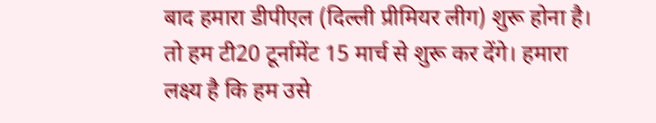बाद हमारा डीपीएल (दिल्ली प्रीमियर लीग) शुरू होना है। तो हम टी20 टूर्नामेंट 15 मार्च से शुरू कर देंगे। हमारा लक्ष्य है कि हम उसे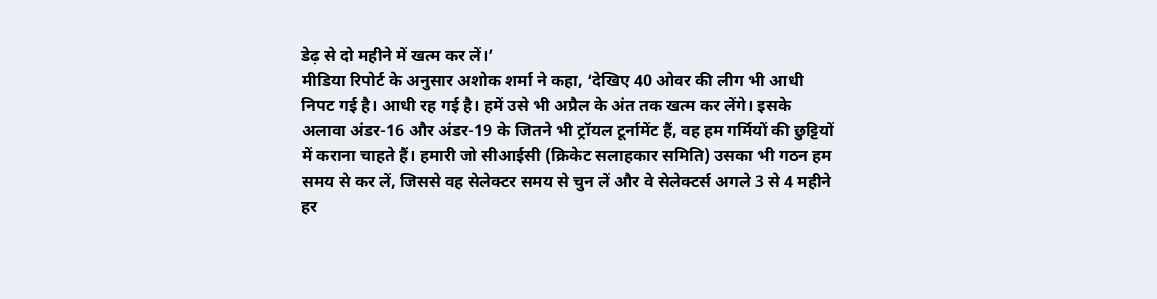डेढ़ से दो महीने में खत्म कर लें।’
मीडिया रिपोर्ट के अनुसार अशोक शर्मा ने कहा, ‘देखिए 40 ओवर की लीग भी आधी निपट गई है। आधी रह गई है। हमें उसे भी अप्रैल के अंत तक खत्म कर लेंगे। इसके अलावा अंडर-16 और अंडर-19 के जितने भी ट्रॉयल टूर्नामेंट हैं, वह हम गर्मियों की छुट्टियों में कराना चाहते हैं। हमारी जो सीआईसी (क्रिकेट सलाहकार समिति) उसका भी गठन हम समय से कर लें, जिससे वह सेलेक्टर समय से चुन लें और वे सेलेक्टर्स अगले 3 से 4 महीने हर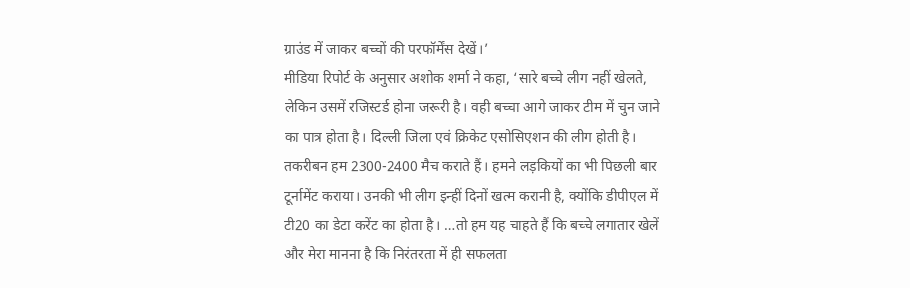ग्राउंड में जाकर बच्चों की परफॉर्मेंस देखें।’
मीडिया रिपोर्ट के अनुसार अशोक शर्मा ने कहा, ‘सारे बच्चे लीग नहीं खेलते, लेकिन उसमें रजिस्टर्ड होना जरूरी है। वही बच्चा आगे जाकर टीम में चुन जाने का पात्र होता है। दिल्ली जिला एवं क्रिकेट एसोसिएशन की लीग होती है। तकरीबन हम 2300-2400 मैच कराते हैं। हमने लड़कियों का भी पिछली बार टूर्नामेंट कराया। उनकी भी लीग इन्हीं दिनों खत्म करानी है, क्योंकि डीपीएल में टी20 का डेटा करेंट का होता है। …तो हम यह चाहते हैं कि बच्चे लगातार खेलें और मेरा मानना है कि निरंतरता में ही सफलता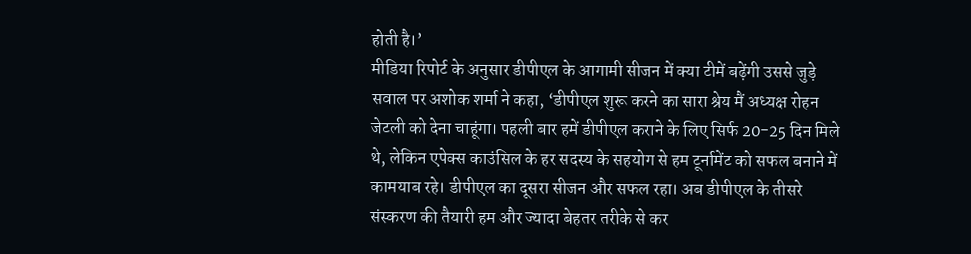होती है।’
मीडिया रिपोर्ट के अनुसार डीपीएल के आगामी सीजन में क्या टीमें बढ़ेंगी उससे जुड़े सवाल पर अशोक शर्मा ने कहा, ‘डीपीएल शुरू करने का सारा श्रेय मैं अध्यक्ष रोहन जेटली को देना चाहूंगा। पहली बार हमें डीपीएल कराने के लिए सिर्फ 20-25 दिन मिले थे, लेकिन एपेक्स काउंसिल के हर सदस्य के सहयोग से हम टूर्नामेंट को सफल बनाने में कामयाब रहे। डीपीएल का दूसरा सीजन और सफल रहा। अब डीपीएल के तीसरे संस्करण की तैयारी हम और ज्यादा बेहतर तरीके से कर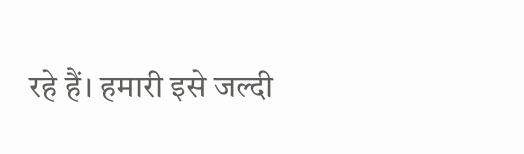रहे हैं। हमारी इसे जल्दी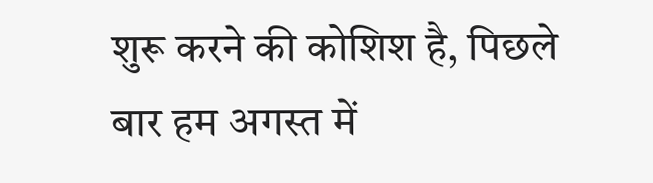शुरू करने की कोशिश है, पिछले बार हम अगस्त में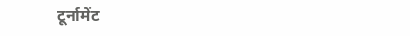टूर्नामेंट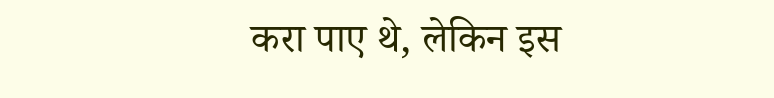करा पाए थे, लेकिन इस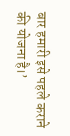बार हमारी इसे पहले कराने की योजना है।’